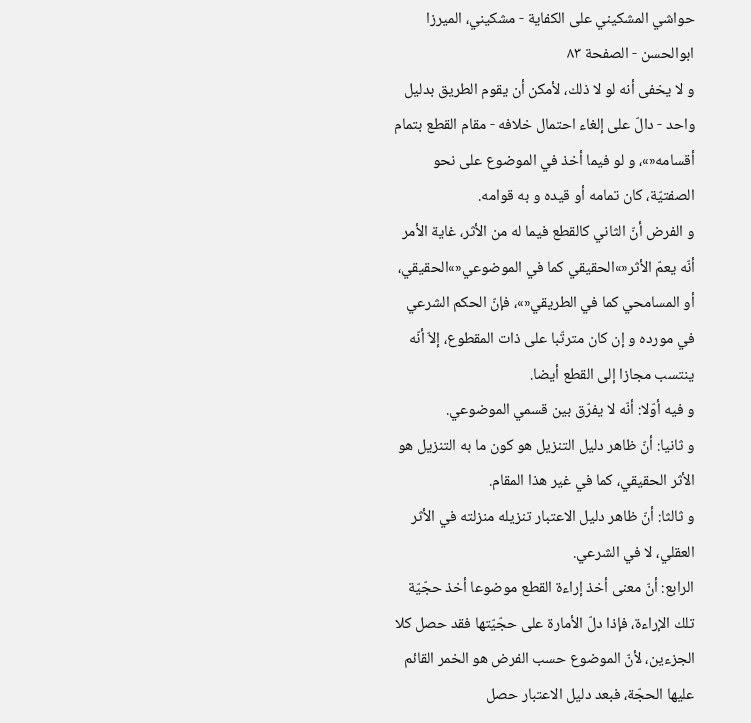حواشي المشكيني علی الكفاية - مشکیني، الميرزا ابوالحسن - الصفحة ٨٣
و لا يخفى أنه لو لا ذلك، لأمكن أن يقوم الطريق بدليل واحد - دالّ على إلغاء احتمال خلافه - مقام القطع بتمام أقسامه«»، و لو فيما أخذ في الموضوع على نحو الصفتيّة، كان تمامه أو قيده و به قوامه.
و الفرض أنّ الثاني كالقطع فيما له من الأثر، غاية الأمر أنّه يعمّ الأثر«»الحقيقي كما في الموضوعي«»الحقيقي، أو المسامحي كما في الطريقي«»، فإنّ الحكم الشرعي في مورده و إن كان مترتّبا على ذات المقطوع، إلاّ أنّه ينتسب مجازا إلى القطع أيضا.
و فيه أوّلا: أنّه لا يفرّق بين قسمي الموضوعي.
و ثانيا: أنّ ظاهر دليل التنزيل هو كون ما به التنزيل هو الأثر الحقيقي، كما في غير هذا المقام.
و ثالثا: أنّ ظاهر دليل الاعتبار تنزيله منزلته في الأثر العقلي، لا في الشرعي.
الرابع: أنّ معنى أخذ إراءة القطع موضوعا أخذ حجّيّة تلك الإراءة، فإذا دلّ الأمارة على حجّيّتها فقد حصل كلا الجزءين، لأنّ الموضوع حسب الفرض هو الخمر القائم عليها الحجّة، فبعد دليل الاعتبار حصل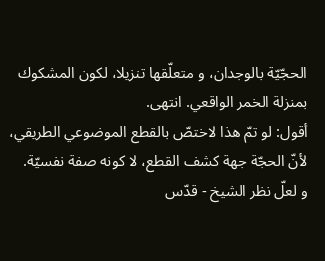الحجّيّة بالوجدان، و متعلّقها تنزيلا، لكون المشكوك بمنزلة الخمر الواقعي. انتهى.
أقول: لو تمّ هذا لاختصّ بالقطع الموضوعي الطريقي، لأنّ الحجّة جهة كشف القطع، لا كونه صفة نفسيّة.
و لعلّ نظر الشيخ - قدّس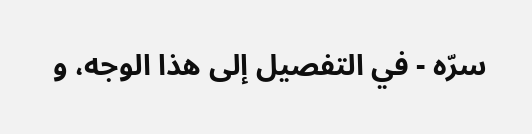سرّه - في التفصيل إلى هذا الوجه، و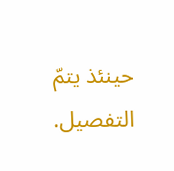حينئذ يتمّ التفصيل.